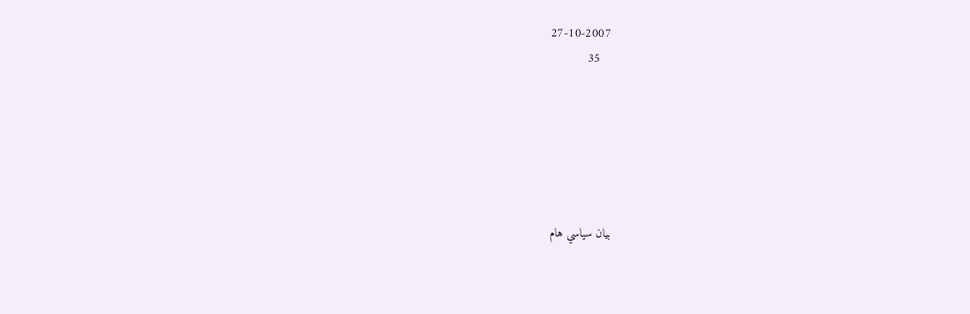27-10-2007
   35






بيان سياسي هام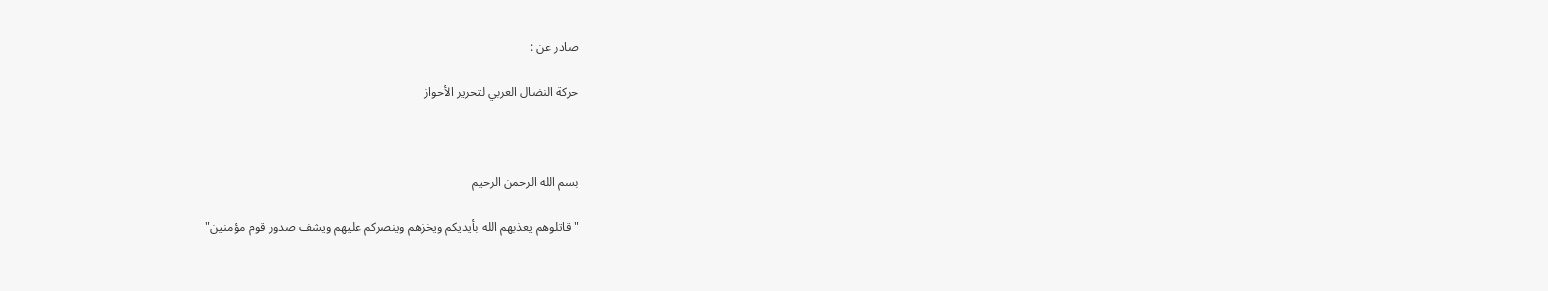صادر عن :

حركة النضال العربي لتحرير الأحواز



بسم الله الرحمن الرحيم

" قاتلوهم يعذبهم الله بأيديكم ويخزهم وينصركم عليهم ويشف صدور قوم مؤمنين"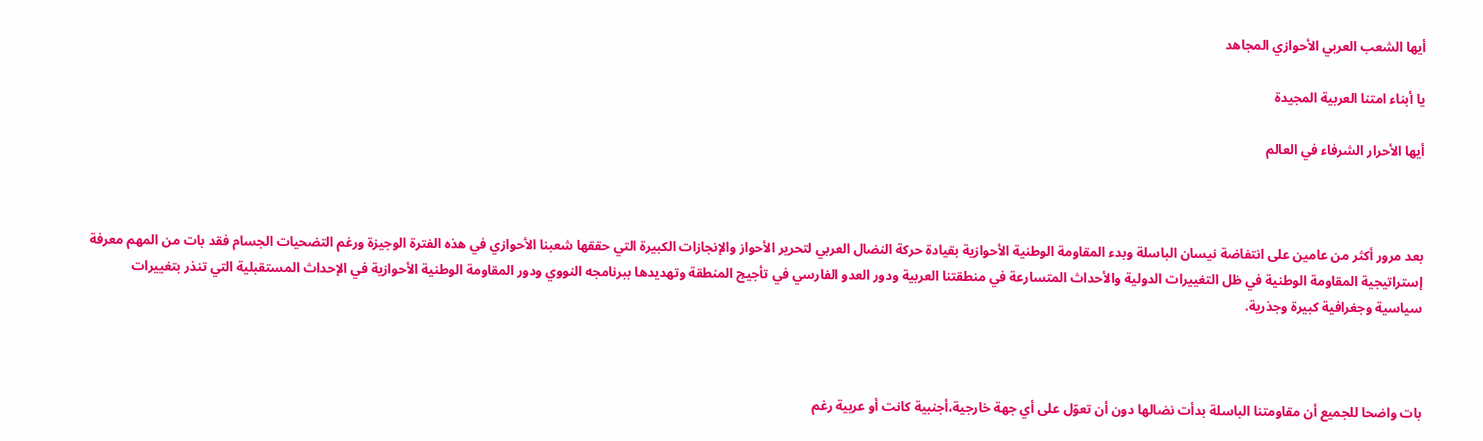أيها الشعب العربي الأحوازي المجاهد

يا أبناء امتنا العربية المجيدة

أيها الأحرار الشرفاء في العالم



بعد مرور أكثر من عامين على انتفاضة نيسان الباسلة وبدء المقاومة الوطنية الأحوازية بقيادة حركة النضال العربي لتحرير الأحواز والإنجازات الكبيرة التي حققها شعبنا الأحوازي في هذه الفترة الوجيزة ورغم التضحيات الجسام فقد بات من المهم معرفة إستراتيجية المقاومة الوطنية في ظل التغييرات الدولية والأحداث المتسارعة في منطقتنا العربية ودور العدو الفارسي في تأجيج المنطقة وتهديدها ببرنامجه النووي ودور المقاومة الوطنية الأحوازية في الإحداث المستقبلية التي تنذر بتغييرات سياسية وجغرافية كبيرة وجذرية.



بات واضحا للجميع أن مقاومتنا الباسلة بدأت نضالها دون أن تعوّل على أي جهة خارجية،أجنبية كانت أو عربية رغم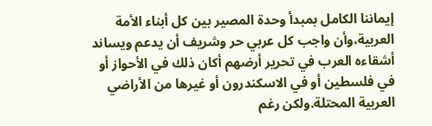إيماننا الكامل بمبدأ وحدة المصير بين كل أبناء الأمة العربية،وأن واجب كل عربي حر وشريف أن يدعم ويساند أشقاءه العرب في تحرير أرضهم أكان ذلك في الأحواز أو في فلسطين أو في الاسكندرون أو غيرها من الأراضي العربية المحتلة.ولكن رغم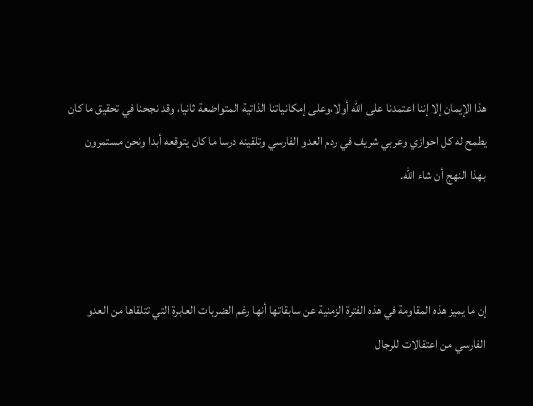هذا الإيمان إلا إننا اعتمدنا على الله أولا،وعلى إمكانياتنا الذاتية المتواضعة ثانيا، وقد نجحنا في تحقيق ما كان يطمح له كل احوازي وعربي شريف في ردم العدو الفارسي وتلقينه درسا ما كان يتوقعه أبدا ونحن مستمرون بهذا النهج أن شاء الله.



إن ما يميز هذه المقاومة في هذه الفترة الزمنية عن سابقاتها أنها رغم الضربات العابرة التي تتلقاها من العدو الفارسي من اعتقالات للرجال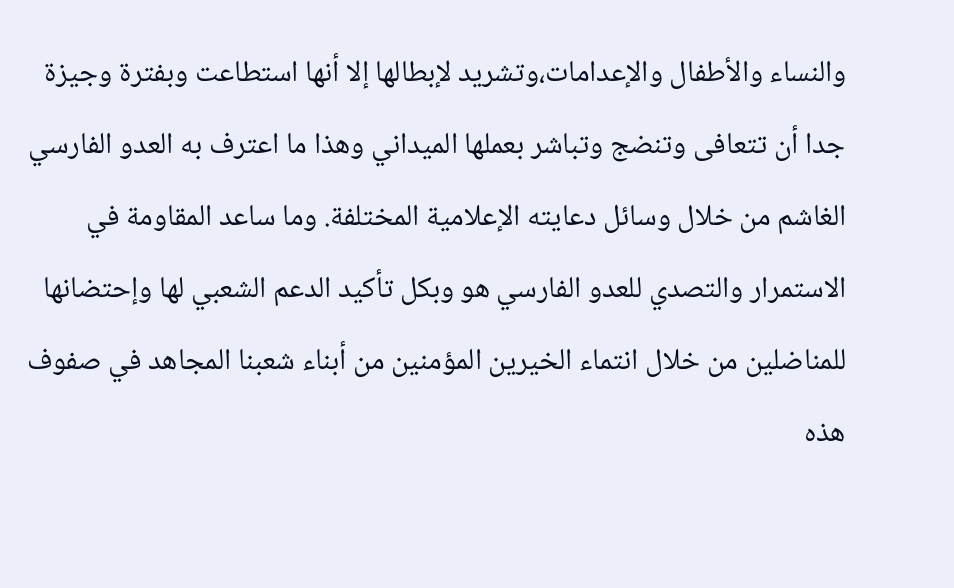والنساء والأطفال والإعدامات،وتشريد لإبطالها إلا أنها استطاعت وبفترة وجيزة جدا أن تتعافى وتنضج وتباشر بعملها الميداني وهذا ما اعترف به العدو الفارسي الغاشم من خلال وسائل دعايته الإعلامية المختلفة. وما ساعد المقاومة في الاستمرار والتصدي للعدو الفارسي هو وبكل تأكيد الدعم الشعبي لها وإحتضانها للمناضلين من خلال انتماء الخيرين المؤمنين من أبناء شعبنا المجاهد في صفوف هذه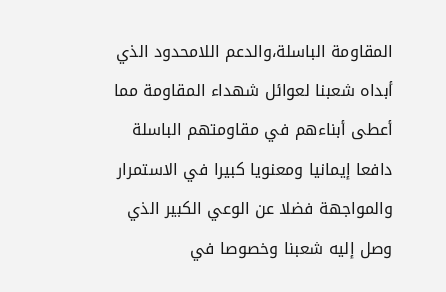المقاومة الباسلة،والدعم اللامحدود الذي أبداه شعبنا لعوائل شهداء المقاومة مما أعطى أبناءهم في مقاومتهم الباسلة دافعا إيمانيا ومعنويا كبيرا في الاستمرار والمواجهة فضلا عن الوعي الكبير الذي وصل إليه شعبنا وخصوصا في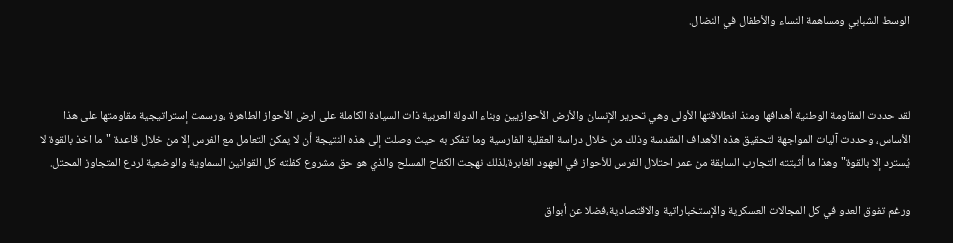الوسط الشبابي ومساهمة النساء والأطفال في النضال.



لقد حددت المقاومة الوطنية أهدافها ومنذ انطلاقتها الأولى وهي تحرير الإنسان والأرض الأحوازيين وبناء الدولة العربية ذات السيادة الكاملة على ارض الأحواز الطاهرة ،ورسمت إستراتيجية مقاومتها على هذا الأساس، وحددت آليات المواجهة لتحقيق هذه الأهداف المقدسة وذلك من خلال دراسة العقلية الفارسية وما تفكر به حيث وصلت إلى هذه النتيجة أن لا يمكن التعامل مع الفرس إلا من خلال قاعدة "ما اخذ بالقوة لا يُسترد إلا بالقوة" وهذا ما أثبتته التجارب السابقة من عمر احتلال الفرس للأحواز في العهود الغابرة،لذلك نهجت الكفاح المسلح والذي هو حق مشروع كفلته كل القوانين السماوية والوضعية لردع المتجاوز المحتل.

ورغم تفوق العدو في كل المجالات العسكرية والإستخباراتية والاقتصادية،فضلا عن أبواق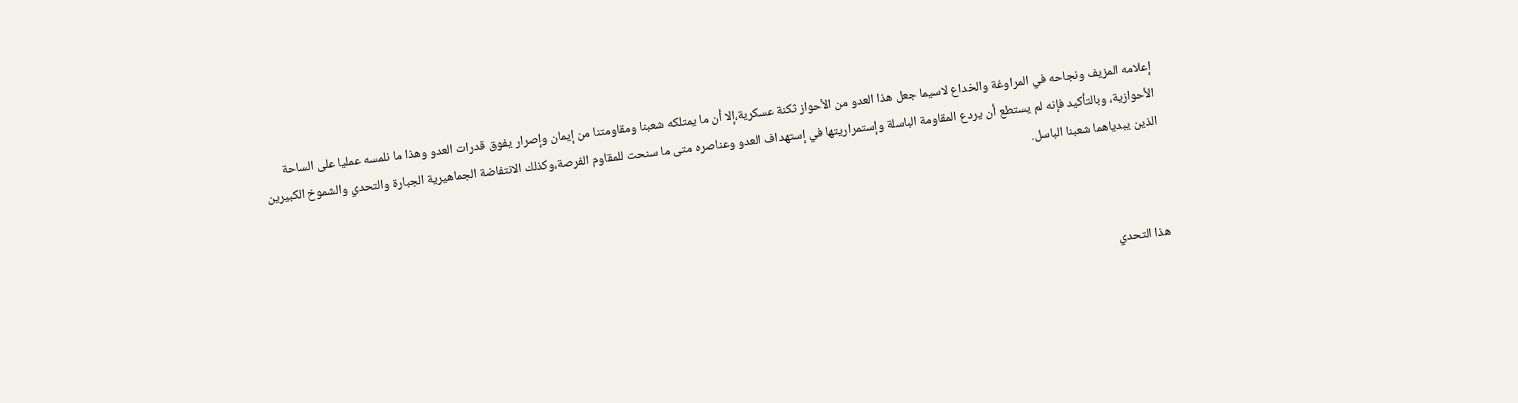إعلامه المزيف ونجاحه في المراوغة والخداع لاسيما جعل هذا العدو من الأحواز ثكنة عسكرية،إلا أن ما يمتلكه شعبنا ومقاومتنا من إيمان وإصرار يفوق قدرات العدو وهذا ما نلمسه عمليا على الساحة الأحوازية، وبالتأكيد فإنه لم يستطع أن يردع المقاومة الباسلة وإستمراريتها في إستهداف العدو وعناصره متى ما سنحت للمقاوم الفرصة،وكذلك الانتفاضة الجماهيرية الجبارة والتحدي والشموخ الكبيرين الذين يبدياهما شعبنا الباسل.



هذا التحدي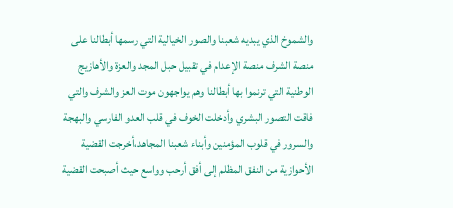والشموخ الذي يبديه شعبنا والصور الخيالية التي رسمها أبطالنا على منصة الشرف منصة الإعدام في تقبيل حبل المجد والعزة والأهازيج الوطنية التي ترنموا بها أبطالنا وهم يواجهون موت العز والشرف والتي فاقت التصور البشري وأدخلت الخوف في قلب العدو الفارسي والبهجة والسرور في قلوب المؤمنين وأبناء شعبنا المجاهد،أخرجت القضية الأحوازية من النفق المظلم إلى أفق أرحب وواسع حيث أصبحت القضية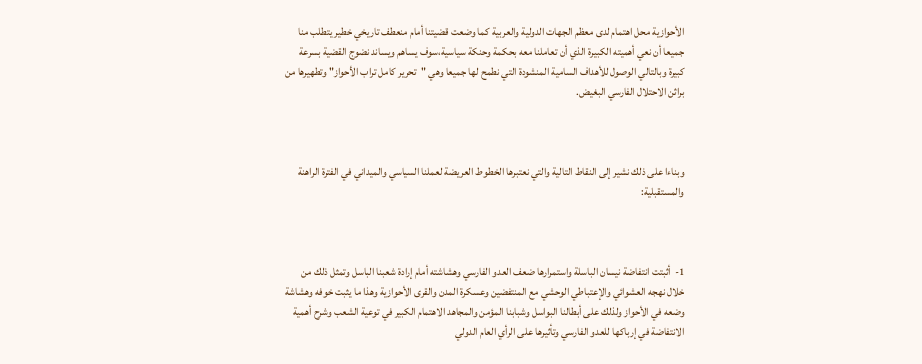الأحوازية محل اهتمام لدى معظم الجهات الدولية والعربية كما وضعت قضيتنا أمام منعطف تاريخي خطير يتطلب منا جميعا أن نعي أهميته الكبيرة الذي أن تعاملنا معه بحكمة وحنكة سياسية،سوف يساهم ويساند نضوج القضية بسرعة كبيرة وبالتالي الوصول للأهداف السامية المنشودة التي نطمح لها جميعا وهي "تحرير كامل تراب الأحواز" وتطهيرها من براثن الاحتلال الفارسي البغيض.



وبناءا على ذلك نشير إلى النقاط التالية والتي نعتبرها الخطوط العريضة لعملنا السياسي والميداني في الفترة الراهنة والمستقبلية:



1-  أثبتت انتفاضة نيسان الباسلة واستمرارها ضعف العدو الفارسي وهشاشته أمام إرادة شعبنا الباسل وتمثل ذلك من خلال نهجه العشوائي والإعتباطي الوحشي مع المنتفضين وعسكرة المدن والقرى الأحوازية وهذا ما يثبت خوفه وهشاشة وضعه في الأحواز ولذلك على أبطالنا البواسل وشبابنا المؤمن والمجاهد الاهتمام الكبير في توعية الشعب وشرح أهمية الانتفاضة في إرباكها للعدو الفارسي وتأثيرها على الرأي العام الدولي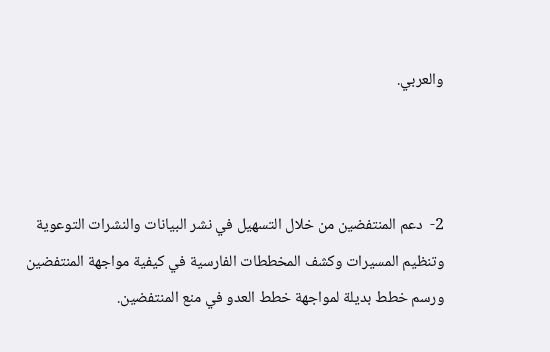والعربي.



2-  دعم المنتفضين من خلال التسهيل في نشر البيانات والنشرات التوعوية وتنظيم المسيرات وكشف المخططات الفارسية في كيفية مواجهة المنتفضين ورسم خطط بديلة لمواجهة خطط العدو في منع المنتفضين.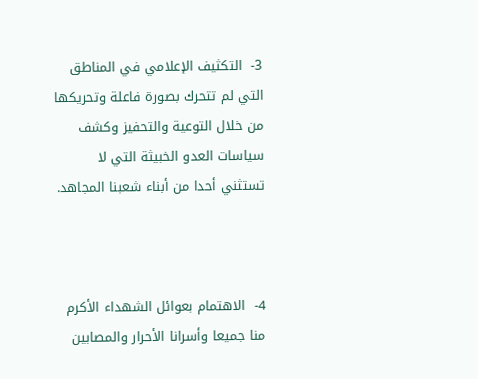3-  التكثيف الإعلامي في المناطق التي لم تتحرك بصورة فاعلة وتحريكها من خلال التوعية والتحفيز وكشف سياسات العدو الخبيثة التي لا تستثني أحدا من أبناء شعبنا المجاهد.



4-  الاهتمام بعوائل الشهداء الأكرم منا جميعا وأسرانا الأحرار والمصابين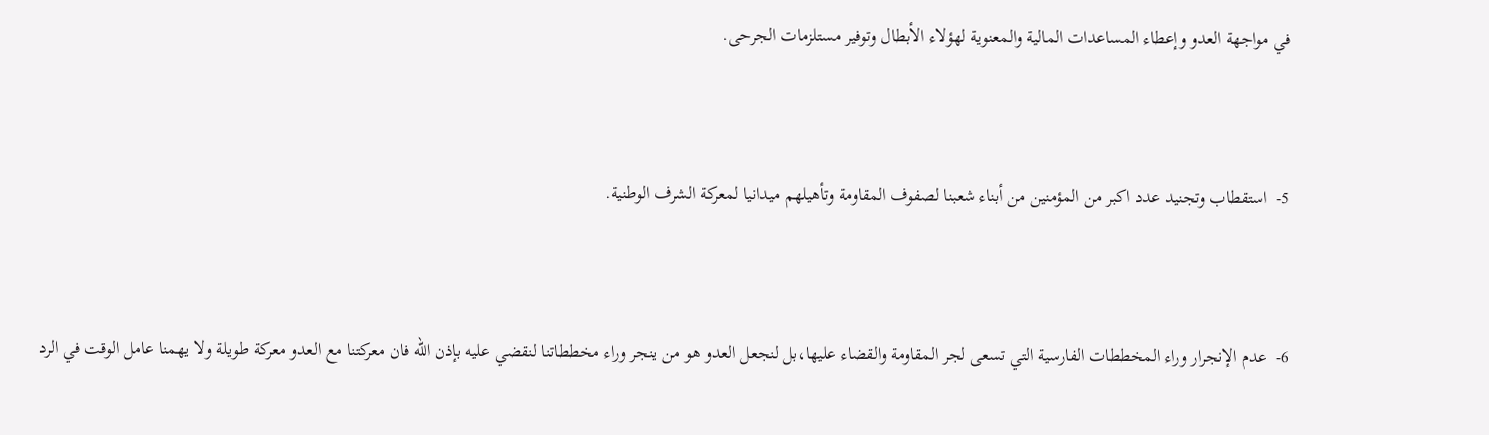في مواجهة العدو وإعطاء المساعدات المالية والمعنوية لهؤلاء الأبطال وتوفير مستلزمات الجرحى.



5-  استقطاب وتجنيد عدد اكبر من المؤمنين من أبناء شعبنا لصفوف المقاومة وتأهيلهم ميدانيا لمعركة الشرف الوطنية.



6-  عدم الإنجرار وراء المخططات الفارسية التي تسعى لجر المقاومة والقضاء عليها،بل لنجعل العدو هو من ينجر وراء مخططاتنا لنقضي عليه بإذن الله فان معركتنا مع العدو معركة طويلة ولا يهمنا عامل الوقت في الرد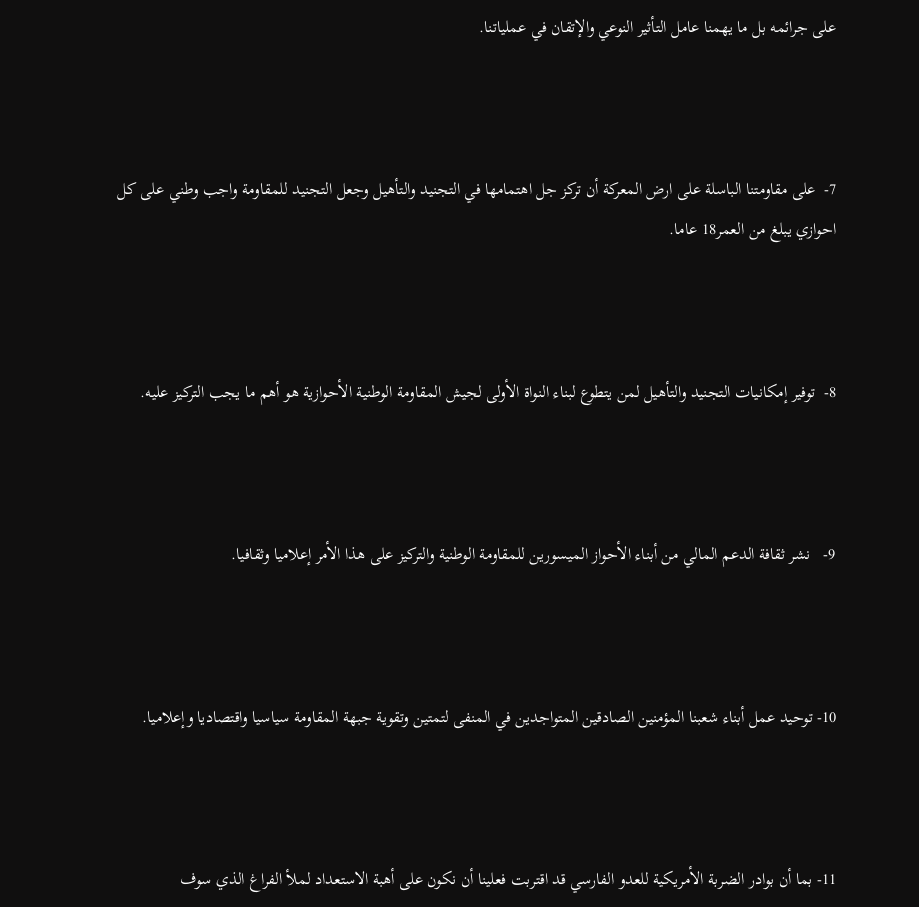على جرائمه بل ما يهمنا عامل التأثير النوعي والإتقان في عملياتنا.



7-  على مقاومتنا الباسلة على ارض المعركة أن تركز جل اهتمامها في التجنيد والتأهيل وجعل التجنيد للمقاومة واجب وطني على كل احوازي يبلغ من العمر18 عاما.



8-  توفير إمكانيات التجنيد والتأهيل لمن يتطوع لبناء النواة الأولى لجيش المقاومة الوطنية الأحوازية هو أهم ما يجب التركيز عليه.



9-   نشر ثقافة الدعم المالي من أبناء الأحواز الميسورين للمقاومة الوطنية والتركيز على هذا الأمر إعلاميا وثقافيا.



10- توحيد عمل أبناء شعبنا المؤمنين الصادقين المتواجدين في المنفى لتمتين وتقوية جبهة المقاومة سياسيا واقتصاديا وإعلاميا.



11- بما أن بوادر الضربة الأمريكية للعدو الفارسي قد اقتربت فعلينا أن نكون على أهبة الاستعداد لملأ الفراغ الذي سوف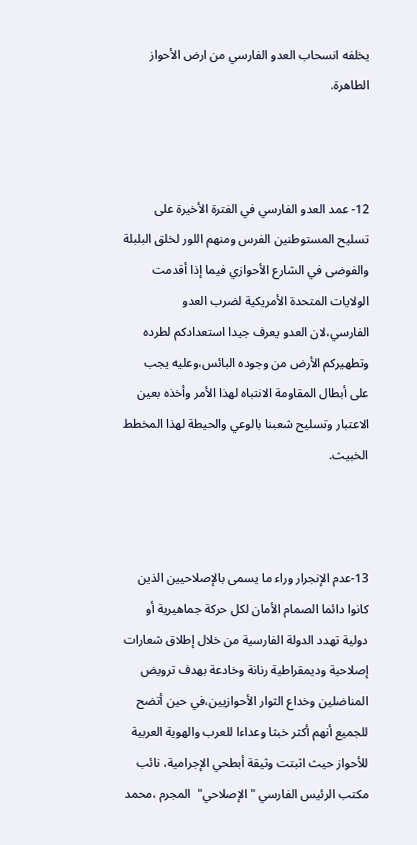يخلفه انسحاب العدو الفارسي من ارض الأحواز الطاهرة.



12- عمد العدو الفارسي في الفترة الأخيرة على تسليح المستوطنين الفرس ومنهم اللور لخلق البلبلة والفوضى في الشارع الأحوازي فيما إذا أقدمت الولايات المتحدة الأمريكية لضرب العدو الفارسي،لان العدو يعرف جيدا استعدادكم لطرده وتطهيركم الأرض من وجوده البائس،وعليه يجب على أبطال المقاومة الانتباه لهذا الأمر وأخذه بعين الاعتبار وتسليح شعبنا بالوعي والحيطة لهذا المخطط الخبيث.



13-عدم الإنجرار وراء ما يسمى بالإصلاحيين الذين كانوا دائما الصمام الأمان لكل حركة جماهيرية أو دولية تهدد الدولة الفارسية من خلال إطلاق شعارات إصلاحية وديمقراطية رنانة وخادعة بهدف ترويض المناضلين وخداع الثوار الأحوازيين،في حين أتضح للجميع أنهم أكثر خبثا وعداءا للعرب والهوية العربية للأحواز حيث اثبتت وثيقة أبطحي الإجرامية، نائب مكتب الرئيس الفارسي "الإصلاحي"  المجرم ،محمد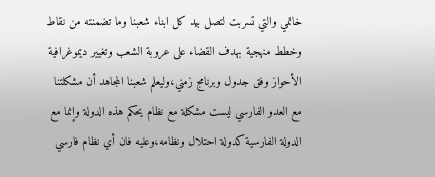خاتمي والتي تسربت لتصل بيد كل ابناء شعبنا وما تضمنته من نقاط وخطط منهجية بهدف القضاء على عروبة الشعب وتغيير ديموغرافية الأحواز وفق جدول وبرنامج زمني،وليعلم شعبنا المجاهد أن مشكلتنا مع العدو الفارسي ليست مشكلة مع نظام يحكم هذه الدولة وإنما مع الدولة الفارسية كدولة احتلال ونظامه،وعليه فان أي نظام فارسي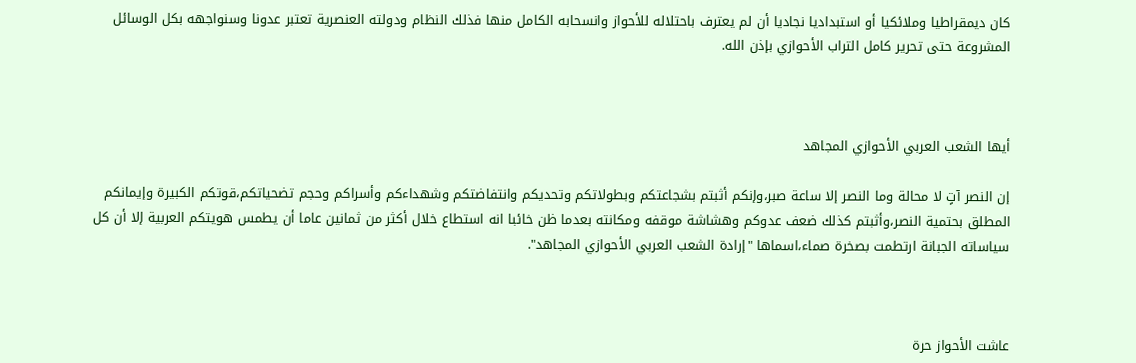كان ديمقراطيا وملائكيا أو استبداديا نجاديا أن لم يعترف باحتلاله للأحواز وانسحابه الكامل منها فذلك النظام ودولته العنصرية تعتبر عدونا وسنواجهه بكل الوسائل المشروعة حتى تحرير كامل التراب الأحوازي بإذن الله.



أيها الشعب العربي الأحوازي المجاهد

إن النصر آتٍ لا محالة وما النصر إلا ساعة صبر،وإنكم أثبتم بشجاعتكم وبطولاتكم وتحديكم وانتفاضتكم وشهداءكم وأسراكم وحجم تضحياتكم،قوتكم الكبيرة وإيمانكم المطلق بحتمية النصر،وأثبتم كذلك ضعف عدوكم وهشاشة موقفه ومكانته بعدما ظن خائبا انه استطاع خلال أكثر من ثمانين عاما أن يطمس هويتكم العربية إلا أن كل سياساته الجبانة ارتطمت بصخرة صماء،اسماها "إرادة الشعب العربي الأحوازي المجاهد".



عاشت الأحواز حرة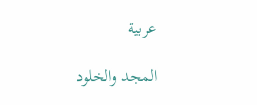عربية

المجد والخلود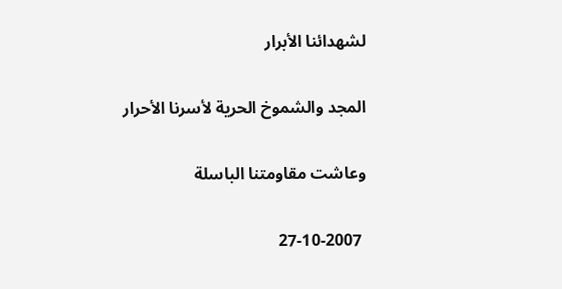لشهدائنا الأبرار

المجد والشموخ الحرية لأسرنا الأحرار

وعاشت مقاومتنا الباسلة

 27-10-2007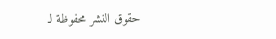حقوق النشر محفوظة لـ